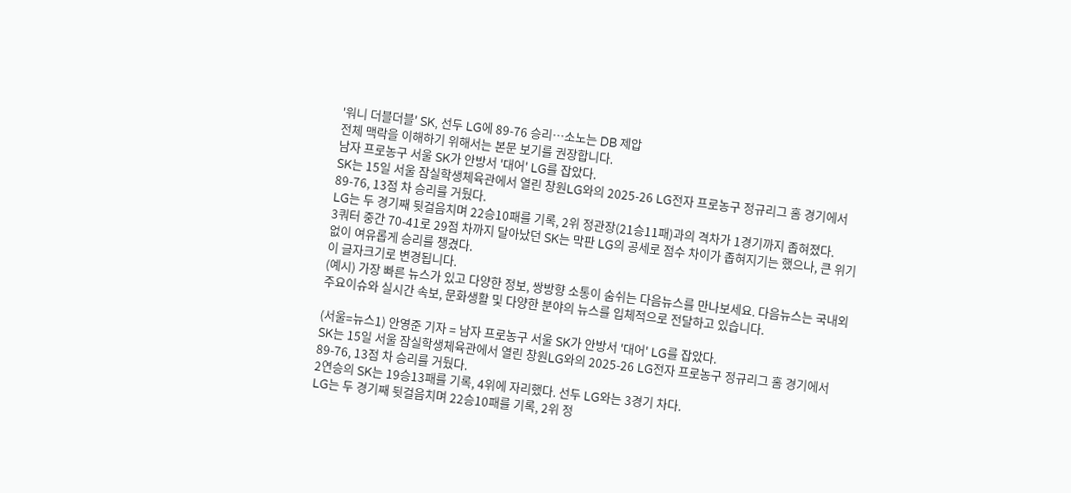'워니 더블더블' SK, 선두 LG에 89-76 승리…소노는 DB 제압
전체 맥락을 이해하기 위해서는 본문 보기를 권장합니다.
남자 프로농구 서울 SK가 안방서 '대어' LG를 잡았다.
SK는 15일 서울 잠실학생체육관에서 열린 창원LG와의 2025-26 LG전자 프로농구 정규리그 홈 경기에서 89-76, 13점 차 승리를 거뒀다.
LG는 두 경기째 뒷걸음치며 22승10패를 기록, 2위 정관장(21승11패)과의 격차가 1경기까지 좁혀졌다.
3쿼터 중간 70-41로 29점 차까지 달아났던 SK는 막판 LG의 공세로 점수 차이가 좁혀지기는 했으나, 큰 위기 없이 여유롭게 승리를 챙겼다.
이 글자크기로 변경됩니다.
(예시) 가장 빠른 뉴스가 있고 다양한 정보, 쌍방향 소통이 숨쉬는 다음뉴스를 만나보세요. 다음뉴스는 국내외 주요이슈와 실시간 속보, 문화생활 및 다양한 분야의 뉴스를 입체적으로 전달하고 있습니다.

(서울=뉴스1) 안영준 기자 = 남자 프로농구 서울 SK가 안방서 '대어' LG를 잡았다.
SK는 15일 서울 잠실학생체육관에서 열린 창원LG와의 2025-26 LG전자 프로농구 정규리그 홈 경기에서 89-76, 13점 차 승리를 거뒀다.
2연승의 SK는 19승13패를 기록, 4위에 자리했다. 선두 LG와는 3경기 차다.
LG는 두 경기째 뒷걸음치며 22승10패를 기록, 2위 정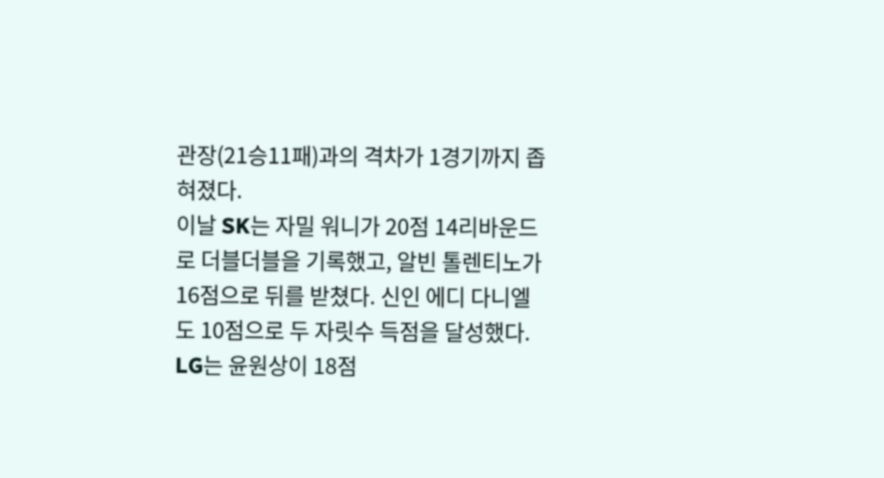관장(21승11패)과의 격차가 1경기까지 좁혀졌다.
이날 SK는 자밀 워니가 20점 14리바운드로 더블더블을 기록했고, 알빈 톨렌티노가 16점으로 뒤를 받쳤다. 신인 에디 다니엘도 10점으로 두 자릿수 득점을 달성했다.
LG는 윤원상이 18점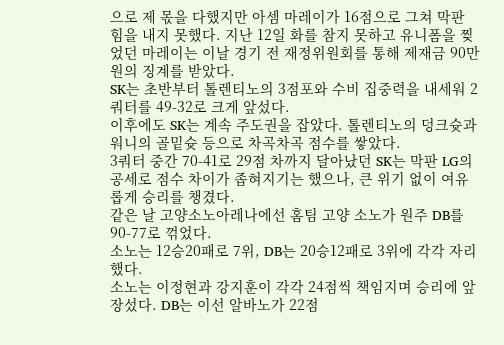으로 제 몫을 다했지만 아셈 마레이가 16점으로 그쳐 막판 힘을 내지 못했다. 지난 12일 화를 참지 못하고 유니폼을 찢었던 마레이는 이날 경기 전 재정위원회를 통해 제재금 90만원의 징계를 받았다.
SK는 초반부터 톨렌티노의 3점포와 수비 집중력을 내세워 2쿼터를 49-32로 크게 앞섰다.
이후에도 SK는 계속 주도권을 잡았다. 톨렌티노의 덩크슛과 워니의 골밑슛 등으로 차곡차곡 점수를 쌓았다.
3쿼터 중간 70-41로 29점 차까지 달아났던 SK는 막판 LG의 공세로 점수 차이가 좁혀지기는 했으나, 큰 위기 없이 여유롭게 승리를 챙겼다.
같은 날 고양소노아레나에선 홈팀 고양 소노가 원주 DB를 90-77로 꺾었다.
소노는 12승20패로 7위, DB는 20승12패로 3위에 각각 자리했다.
소노는 이정현과 강지훈이 각각 24점씩 책임지며 승리에 앞장섰다. DB는 이선 알바노가 22점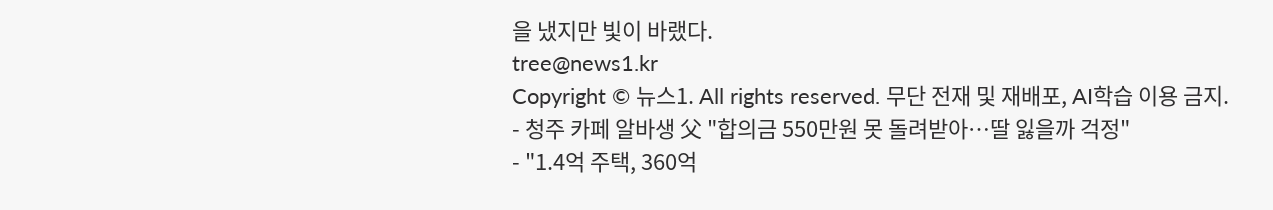을 냈지만 빛이 바랬다.
tree@news1.kr
Copyright © 뉴스1. All rights reserved. 무단 전재 및 재배포, AI학습 이용 금지.
- 청주 카페 알바생 父 "합의금 550만원 못 돌려받아…딸 잃을까 걱정"
- "1.4억 주택, 360억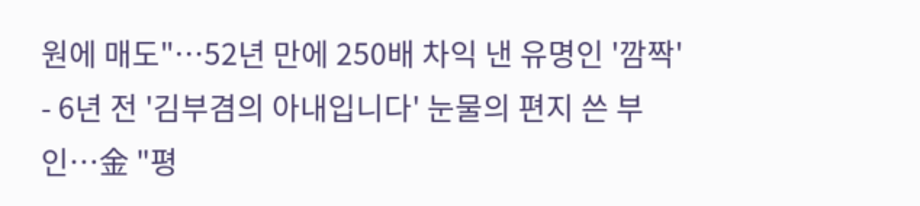원에 매도"…52년 만에 250배 차익 낸 유명인 '깜짝'
- 6년 전 '김부겸의 아내입니다' 눈물의 편지 쓴 부인…金 "평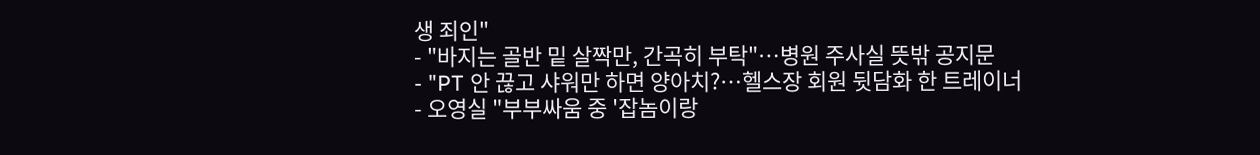생 죄인"
- "바지는 골반 밑 살짝만, 간곡히 부탁"…병원 주사실 뜻밖 공지문
- "PT 안 끊고 샤워만 하면 양아치?…헬스장 회원 뒷담화 한 트레이너
- 오영실 "부부싸움 중 '잡놈이랑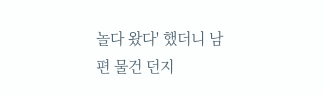놀다 왔다' 했더니 남편 물건 던지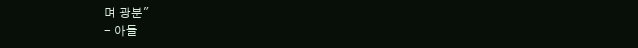며 광분"
- 아들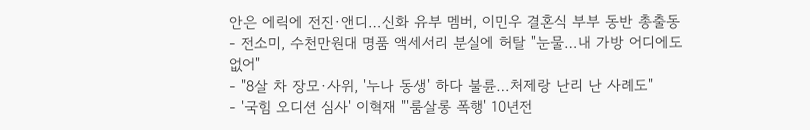안은 에릭에 전진·앤디…신화 유부 멤버, 이민우 결혼식 부부 동반 총출동
- 전소미, 수천만원대 명품 액세서리 분실에 허탈 "눈물…내 가방 어디에도 없어"
- "8살 차 장모·사위, '누나 동생' 하다 불륜…처제랑 난리 난 사례도"
- '국힘 오디션 심사' 이혁재 "'룸살롱 폭행' 10년전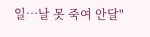일…날 못 죽여 안달"